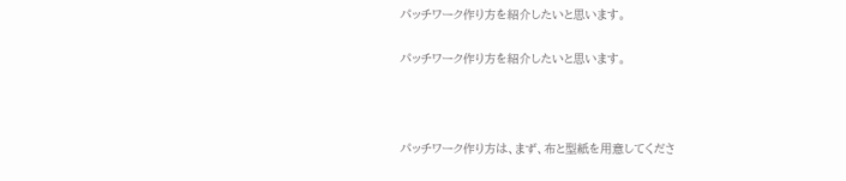パッチワーク作り方を紹介したいと思います。

パッチワーク作り方を紹介したいと思います。



パッチワーク作り方は、まず、布と型紙を用意してくださ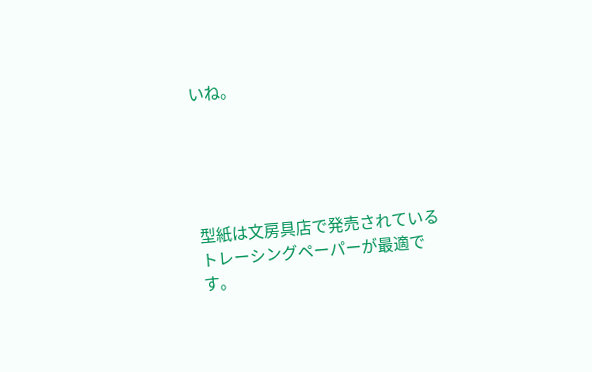いね。





型紙は文房具店で発売されているトレーシングペーパーが最適です。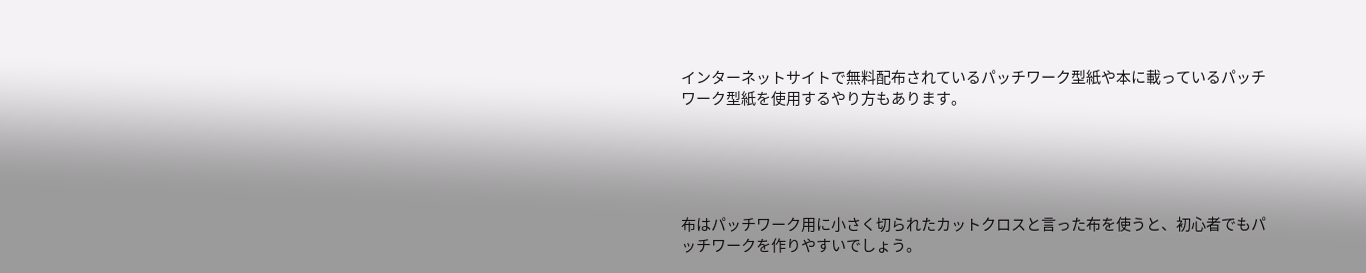インターネットサイトで無料配布されているパッチワーク型紙や本に載っているパッチワーク型紙を使用するやり方もあります。





布はパッチワーク用に小さく切られたカットクロスと言った布を使うと、初心者でもパッチワークを作りやすいでしょう。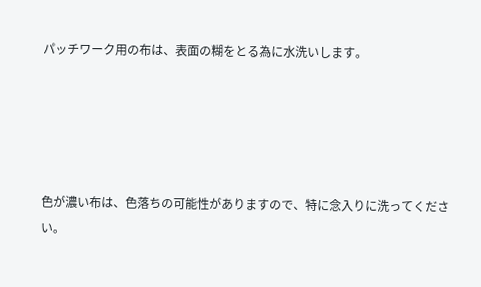パッチワーク用の布は、表面の糊をとる為に水洗いします。





色が濃い布は、色落ちの可能性がありますので、特に念入りに洗ってください。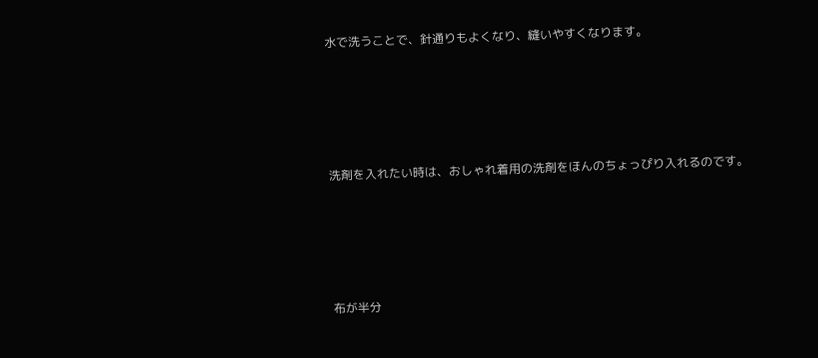水で洗うことで、針通りもよくなり、縫いやすくなります。





洗剤を入れたい時は、おしゃれ着用の洗剤をほんのちょっぴり入れるのです。





布が半分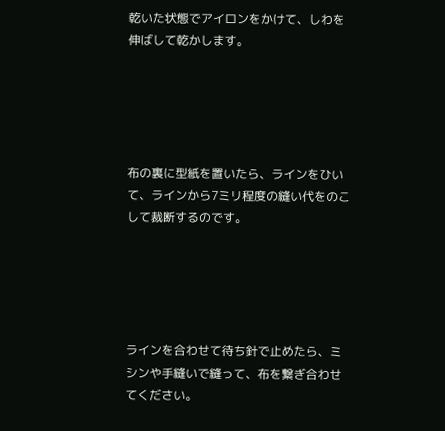乾いた状態でアイロンをかけて、しわを伸ばして乾かします。





布の裏に型紙を置いたら、ラインをひいて、ラインから7ミリ程度の縫い代をのこして裁断するのです。





ラインを合わせて待ち針で止めたら、ミシンや手縫いで縫って、布を繋ぎ合わせてください。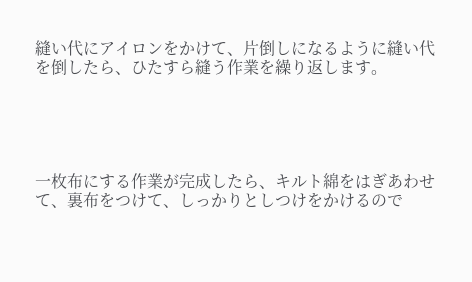縫い代にアイロンをかけて、片倒しになるように縫い代を倒したら、ひたすら縫う作業を繰り返します。





一枚布にする作業が完成したら、キルト綿をはぎあわせて、裏布をつけて、しっかりとしつけをかけるので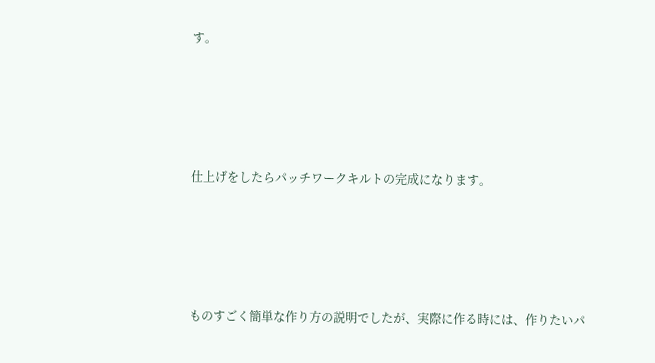す。





仕上げをしたらパッチワークキルトの完成になります。





ものすごく簡単な作り方の説明でしたが、実際に作る時には、作りたいパ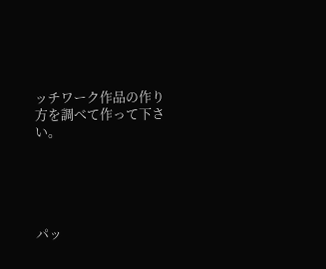ッチワーク作品の作り方を調べて作って下さい。





パッ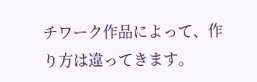チワーク作品によって、作り方は違ってきます。